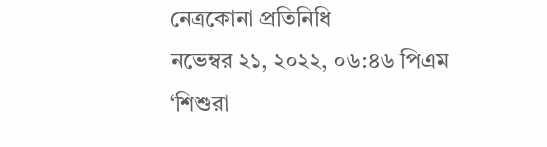নেত্রকোনা প্রতিনিধি
নভেম্বর ২১, ২০২২, ০৬:৪৬ পিএম
‘শিশুরা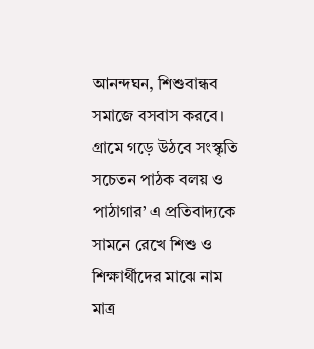আনন্দঘন, শিশুবান্ধব সমাজে বসবাস করবে। গ্রামে গড়ে উঠবে সংস্কৃতি সচেতন পাঠক বলয় ও পাঠাগার’ এ প্রতিবাদ্যকে সামনে রেখে শিশু ও শিক্ষার্থীদের মাঝে নাম মাত্র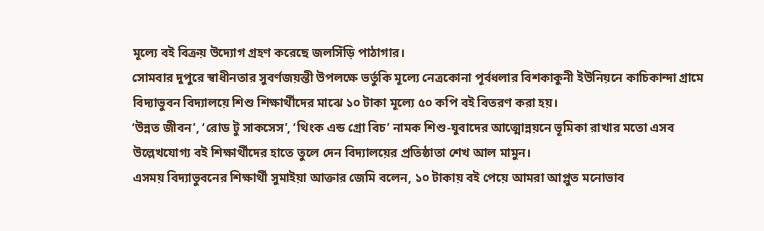মূল্যে বই বিক্রয় উদ্যোগ গ্রহণ করেছে জলসিঁড়ি পাঠাগার।
সোমবার দুপুরে স্বাধীনতার সুবর্ণজয়ন্তী উপলক্ষে ভর্তুকি মূল্যে নেত্রকোনা পূর্বধলার বিশকাকুনী ইউনিয়নে কাচিকান্দা গ্রামে বিদ্যাভুবন বিদ্যালয়ে শিশু শিক্ষার্থীদের মাঝে ১০ টাকা মূল্যে ৫০ কপি বই বিতরণ করা হয়।
‘উন্নত জীবন’, ‘রোড টু সাকসেস’, ‘থিংক এন্ড গ্রো বিচ’ নামক শিশু-যুবাদের আত্মোন্নয়নে ভূমিকা রাখার মতো এসব উল্লেখযোগ্য বই শিক্ষার্থীদের হাতে তুলে দেন বিদ্যালয়ের প্রতিষ্ঠাতা শেখ আল মামুন।
এসময় বিদ্যাভুবনের শিক্ষার্থী সুমাইয়া আক্তার জেমি বলেন, ১০ টাকায় বই পেয়ে আমরা আপ্লুত মনোভাব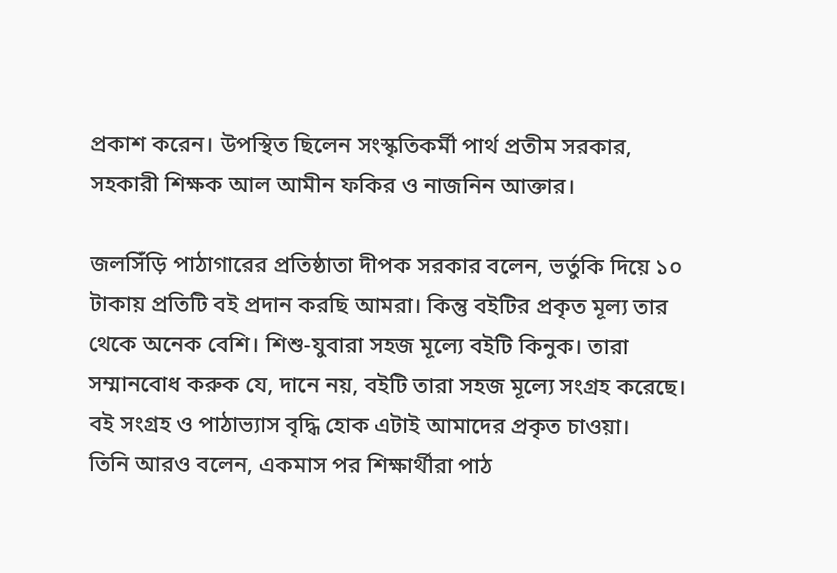প্রকাশ করেন। উপস্থিত ছিলেন সংস্কৃতিকর্মী পার্থ প্রতীম সরকার, সহকারী শিক্ষক আল আমীন ফকির ও নাজনিন আক্তার।

জলসিঁড়ি পাঠাগারের প্রতিষ্ঠাতা দীপক সরকার বলেন, ভর্তুকি দিয়ে ১০ টাকায় প্রতিটি বই প্রদান করছি আমরা। কিন্তু বইটির প্রকৃত মূল্য তার থেকে অনেক বেশি। শিশু-যুবারা সহজ মূল্যে বইটি কিনুক। তারা সম্মানবোধ করুক যে, দানে নয়, বইটি তারা সহজ মূল্যে সংগ্রহ করেছে। বই সংগ্রহ ও পাঠাভ্যাস বৃদ্ধি হোক এটাই আমাদের প্রকৃত চাওয়া।
তিনি আরও বলেন, একমাস পর শিক্ষার্থীরা পাঠ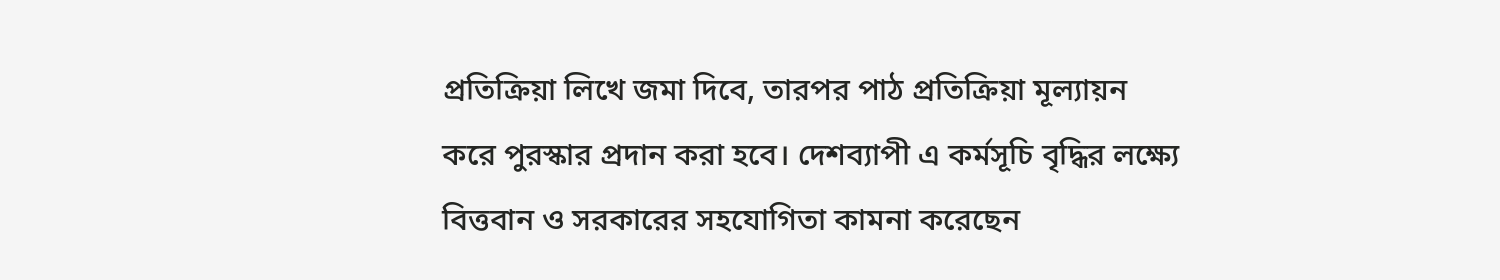প্রতিক্রিয়া লিখে জমা দিবে, তারপর পাঠ প্রতিক্রিয়া মূল্যায়ন করে পুরস্কার প্রদান করা হবে। দেশব্যাপী এ কর্মসূচি বৃদ্ধির লক্ষ্যে বিত্তবান ও সরকারের সহযোগিতা কামনা করেছেন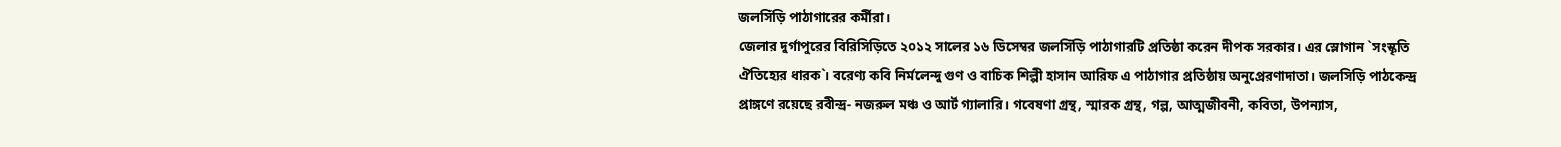জলসিঁড়ি পাঠাগারের কর্মীরা।
জেলার দুর্গাপুরের বিরিসিড়িতে ২০১২ সালের ১৬ ডিসেম্বর জলসিঁড়ি পাঠাগারটি প্রতিষ্ঠা করেন দীপক সরকার। এর স্লোগান `সংস্কৃতি ঐতিহ্যের ধারক`। বরেণ্য কবি নির্মলেন্দু গুণ ও বাচিক শিল্পী হাসান আরিফ এ পাঠাগার প্রতিষ্ঠায় অনুপ্রেরণাদাতা। জলসিড়ি পাঠকেন্দ্র প্রাঙ্গণে রয়েছে রবীন্দ্র- নজরুল মঞ্চ ও আর্ট গ্যালারি। গবেষণা গ্রন্থ, স্মারক গ্রন্থ, গল্প, আত্মজীবনী, কবিতা, উপন্যাস,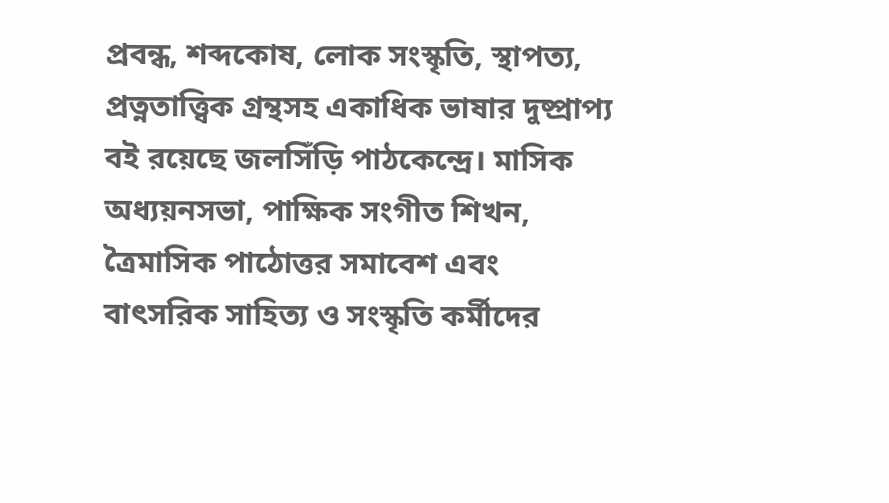প্রবন্ধ, শব্দকোষ, লোক সংস্কৃতি, স্থাপত্য, প্রত্নতাত্ত্বিক গ্রন্থসহ একাধিক ভাষার দুষ্প্রাপ্য বই রয়েছে জলসিঁড়ি পাঠকেন্দ্রে। মাসিক অধ্যয়নসভা, পাক্ষিক সংগীত শিখন, ত্রৈমাসিক পাঠোত্তর সমাবেশ এবং বাৎসরিক সাহিত্য ও সংস্কৃতি কর্মীদের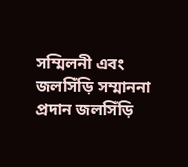সম্মিলনী এবং জলসিঁড়ি সম্মাননা প্রদান জলসিঁড়ি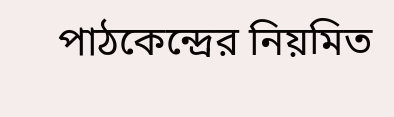পাঠকেন্দ্রের নিয়মিত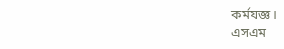কর্মযজ্ঞ।
এসএম